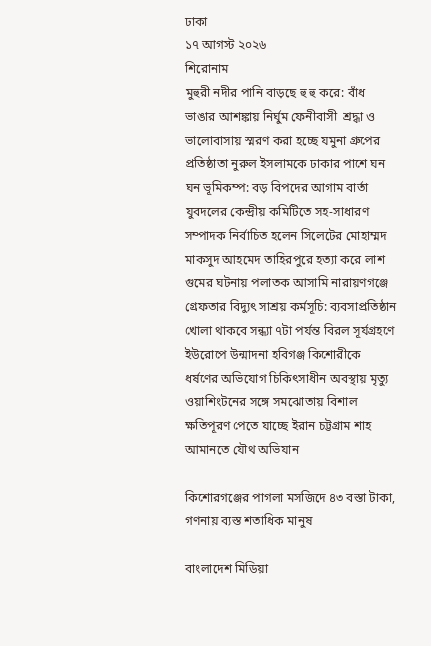ঢাকা
১৭ আগস্ট ২০২৬
শিরোনাম
মুহুরী নদীর পানি বাড়ছে হু হু করে: বাঁধ ভাঙার আশঙ্কায় নির্ঘুম ফেনীবাসী  শ্রদ্ধা ও ভালোবাসায় স্মরণ করা হচ্ছে যমুনা গ্রুপের প্রতিষ্ঠাতা নুরুল ইসলামকে ঢাকার পাশে ঘন ঘন ভূমিকম্প: বড় বিপদের আগাম বার্তা যুবদলের কেন্দ্রীয় কমিটিতে সহ-সাধারণ সম্পাদক নির্বাচিত হলেন সিলেটের মোহাম্মদ মাকসুদ আহমেদ তাহিরপুরে হত্যা করে লাশ গুমের ঘটনায় পলাতক আসামি নারায়ণগঞ্জে গ্রেফতার বিদ্যুৎ সাশ্রয় কর্মসূচি: ব্যবসাপ্রতিষ্ঠান খোলা থাকবে সন্ধ্যা ৭টা পর্যন্ত বিরল সূর্যগ্রহণে ইউরোপে উন্মাদনা হবিগঞ্জ কিশোরীকে ধর্ষণের অভিযোগ চিকিৎসাধীন অবস্থায় মৃত্যু ওয়াশিংটনের সঙ্গে সমঝোতায় বিশাল ক্ষতিপূরণ পেতে যাচ্ছে ইরান চট্টগ্রাম শাহ আমানতে যৌথ অভিযান

কিশোরগঞ্জের পাগলা মসজিদে ৪৩ বস্তা টাকা, গণনায় ব্যস্ত শতাধিক মানুষ

বাংলাদেশ মিডিয়া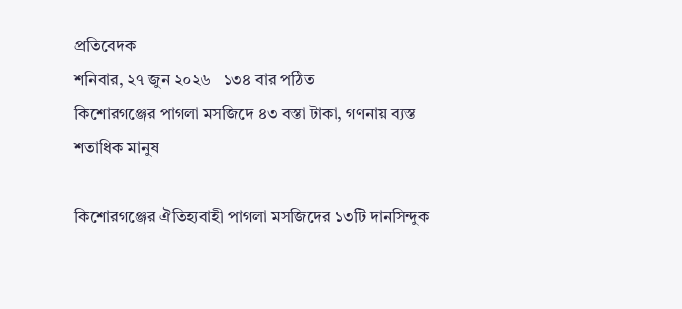প্রতিবেদক
শনিবার, ২৭ জুন ২০২৬   ১৩৪ বার পঠিত
কিশোরগঞ্জের পাগলা মসজিদে ৪৩ বস্তা টাকা, গণনায় ব্যস্ত শতাধিক মানুষ

কিশোরগঞ্জের ঐতিহ্যবাহী পাগলা মসজিদের ১৩টি দানসিন্দুক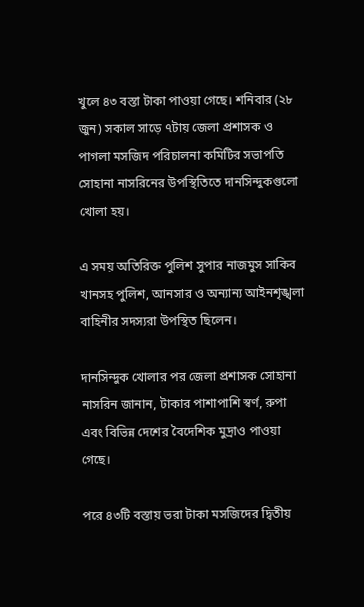খুলে ৪৩ বস্তা টাকা পাওয়া গেছে। শনিবার (২৮ জুন) সকাল সাড়ে ৭টায় জেলা প্রশাসক ও পাগলা মসজিদ পরিচালনা কমিটির সভাপতি সোহানা নাসরিনের উপস্থিতিতে দানসিন্দুকগুলো খোলা হয়।

এ সময় অতিরিক্ত পুলিশ সুপার নাজমুস সাকিব খানসহ পুলিশ, আনসার ও অন্যান্য আইনশৃঙ্খলা বাহিনীর সদস্যরা উপস্থিত ছিলেন।

দানসিন্দুক খোলার পর জেলা প্রশাসক সোহানা নাসরিন জানান, টাকার পাশাপাশি স্বর্ণ, রুপা এবং বিভিন্ন দেশের বৈদেশিক মুদ্রাও পাওয়া গেছে।

পরে ৪৩টি বস্তায় ভরা টাকা মসজিদের দ্বিতীয়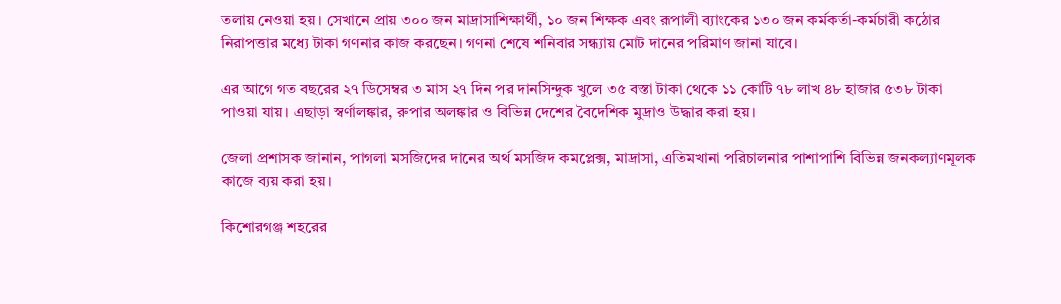তলায় নেওয়া হয়। সেখানে প্রায় ৩০০ জন মাদ্রাসাশিক্ষার্থী, ১০ জন শিক্ষক এবং রূপালী ব্যাংকের ১৩০ জন কর্মকর্তা-কর্মচারী কঠোর নিরাপত্তার মধ্যে টাকা গণনার কাজ করছেন। গণনা শেষে শনিবার সন্ধ্যায় মোট দানের পরিমাণ জানা যাবে।

এর আগে গত বছরের ২৭ ডিসেম্বর ৩ মাস ২৭ দিন পর দানসিন্দুক খুলে ৩৫ বস্তা টাকা থেকে ১১ কোটি ৭৮ লাখ ৪৮ হাজার ৫৩৮ টাকা পাওয়া যায়। এছাড়া স্বর্ণালঙ্কার, রুপার অলঙ্কার ও বিভিন্ন দেশের বৈদেশিক মুদ্রাও উদ্ধার করা হয়।

জেলা প্রশাসক জানান, পাগলা মসজিদের দানের অর্থ মসজিদ কমপ্লেক্স, মাদ্রাসা, এতিমখানা পরিচালনার পাশাপাশি বিভিন্ন জনকল্যাণমূলক কাজে ব্যয় করা হয়।

কিশোরগঞ্জ শহরের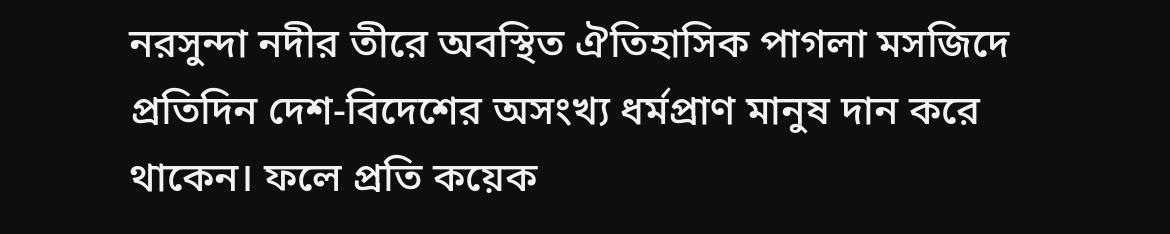নরসুন্দা নদীর তীরে অবস্থিত ঐতিহাসিক পাগলা মসজিদে প্রতিদিন দেশ-বিদেশের অসংখ্য ধর্মপ্রাণ মানুষ দান করে থাকেন। ফলে প্রতি কয়েক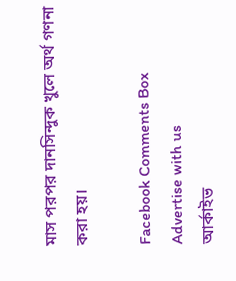মাস পরপর দানসিন্দুক খুলে অর্থ গণনা করা হয়।

Facebook Comments Box
Advertise with us
আর্কাইভ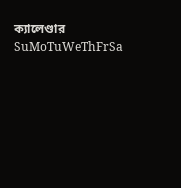ক্যালেণ্ডার
SuMoTuWeThFrSa